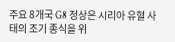주요 8개국 G8 정상은 시리아 유혈 사태의 조기 종식을 위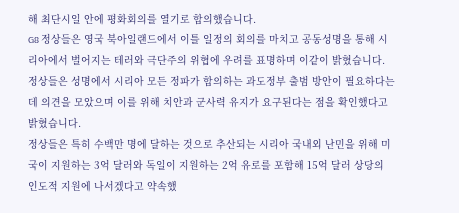해 최단시일 안에 평화회의를 열기로 합의했습니다.
G8 정상들은 영국 북아일랜드에서 이틀 일정의 회의를 마치고 공동성명을 통해 시리아에서 벌어지는 테러와 극단주의 위협에 우려를 표명하며 이같이 밝혔습니다.
정상들은 성명에서 시리아 모든 정파가 합의하는 과도정부 출범 방안이 필요하다는 데 의견을 모았으며 이를 위해 치안과 군사력 유지가 요구된다는 점을 확인했다고 밝혔습니다.
정상들은 특히 수백만 명에 달하는 것으로 추산되는 시리아 국내외 난민을 위해 미국이 지원하는 3억 달러와 독일이 지원하는 2억 유로를 포함해 15억 달러 상당의 인도적 지원에 나서겠다고 약속했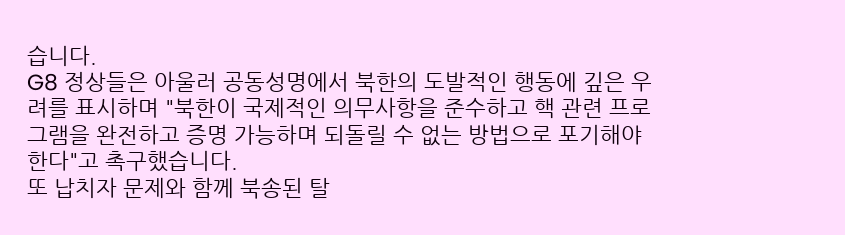습니다.
G8 정상들은 아울러 공동성명에서 북한의 도발적인 행동에 깊은 우려를 표시하며 "북한이 국제적인 의무사항을 준수하고 핵 관련 프로그램을 완전하고 증명 가능하며 되돌릴 수 없는 방법으로 포기해야 한다"고 촉구했습니다.
또 납치자 문제와 함께 북송된 탈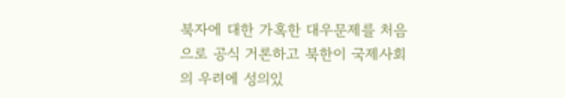북자에 대한 가혹한 대우문제를 처음으로 공식 거론하고 북한이 국제사회의 우려에 성의있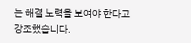는 해결 노력을 보여야 한다고 강조했습니다.